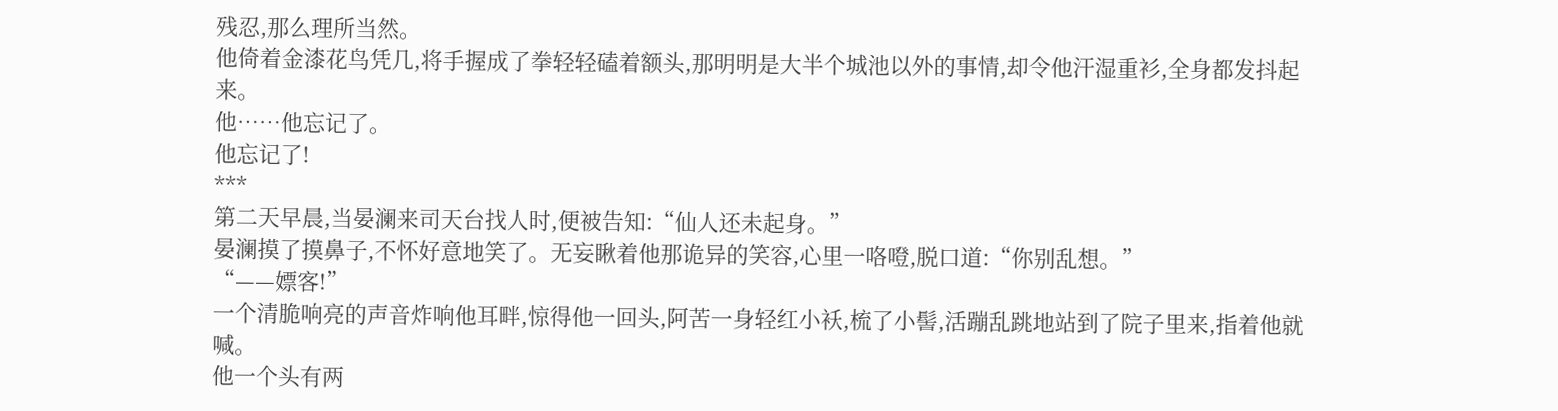残忍,那么理所当然。
他倚着金漆花鸟凭几,将手握成了拳轻轻磕着额头,那明明是大半个城池以外的事情,却令他汗湿重衫,全身都发抖起来。
他……他忘记了。
他忘记了!
***
第二天早晨,当晏澜来司天台找人时,便被告知:“仙人还未起身。”
晏澜摸了摸鼻子,不怀好意地笑了。无妄瞅着他那诡异的笑容,心里一咯噔,脱口道:“你别乱想。”
“——嫖客!”
一个清脆响亮的声音炸响他耳畔,惊得他一回头,阿苦一身轻红小袄,梳了小髻,活蹦乱跳地站到了院子里来,指着他就喊。
他一个头有两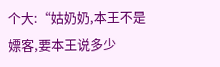个大:“姑奶奶,本王不是嫖客,要本王说多少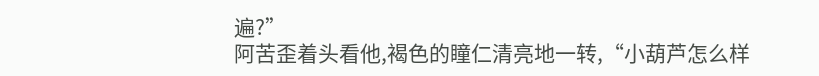遍?”
阿苦歪着头看他,褐色的瞳仁清亮地一转,“小葫芦怎么样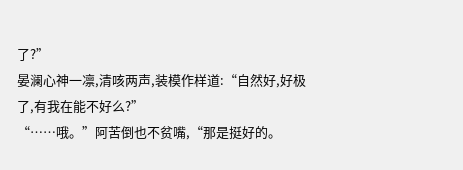了?”
晏澜心神一凛,清咳两声,装模作样道:“自然好,好极了,有我在能不好么?”
“……哦。”阿苦倒也不贫嘴,“那是挺好的。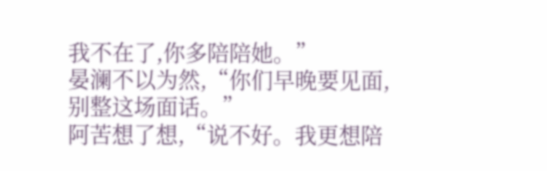我不在了,你多陪陪她。”
晏澜不以为然,“你们早晚要见面,别整这场面话。”
阿苦想了想,“说不好。我更想陪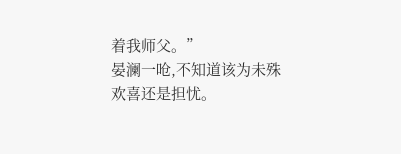着我师父。”
晏澜一呛,不知道该为未殊欢喜还是担忧。